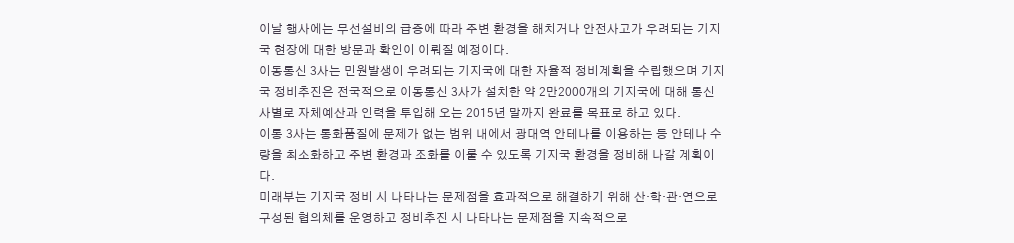이날 행사에는 무선설비의 급증에 따라 주변 환경을 해치거나 안전사고가 우려되는 기지국 현장에 대한 방문과 확인이 이뤄질 예정이다.
이동통신 3사는 민원발생이 우려되는 기지국에 대한 자율적 정비계획을 수립했으며 기지국 정비추진은 전국적으로 이동통신 3사가 설치한 약 2만2000개의 기지국에 대해 통신사별로 자체예산과 인력을 투입해 오는 2015년 말까지 완료를 목표로 하고 있다.
이통 3사는 통화품질에 문제가 없는 범위 내에서 광대역 안테나를 이용하는 등 안테나 수량을 최소화하고 주변 환경과 조화를 이룰 수 있도록 기지국 환경을 정비해 나갈 계획이다.
미래부는 기지국 정비 시 나타나는 문제점을 효과적으로 해결하기 위해 산·학·관·연으로 구성된 협의체를 운영하고 정비추진 시 나타나는 문제점을 지속적으로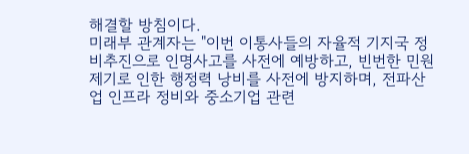해결할 방침이다.
미래부 관계자는 "이번 이통사들의 자율적 기지국 정비추진으로 인명사고를 사전에 예방하고, 빈번한 민원제기로 인한 행정력 낭비를 사전에 방지하며, 전파산업 인프라 정비와 중소기업 관련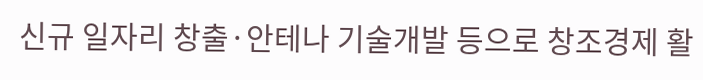신규 일자리 창출·안테나 기술개발 등으로 창조경제 활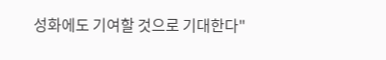성화에도 기여할 것으로 기대한다"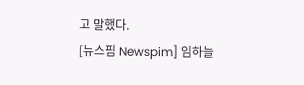고 말했다.
[뉴스핌 Newspim] 임하늘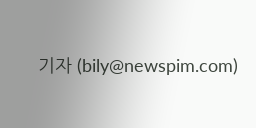기자 (bily@newspim.com)